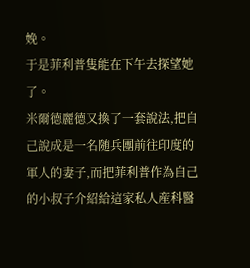娩。
于是菲利普隻能在下午去探望她了。
米爾德麗德又換了一套說法,把自己說成是一名随兵團前往印度的軍人的妻子,而把菲利普作為自己的小叔子介紹給這家私人産科醫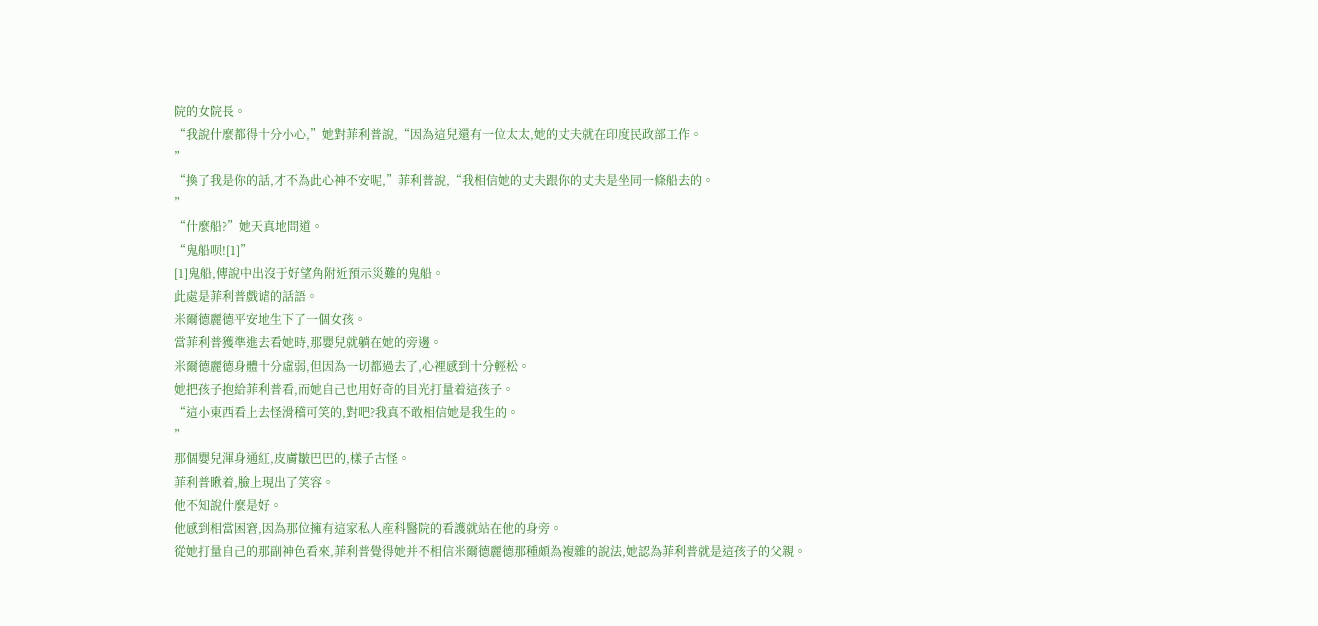院的女院長。
“我說什麼都得十分小心,”她對菲利普說,“因為這兒還有一位太太,她的丈夫就在印度民政部工作。
”
“換了我是你的話,才不為此心神不安呢,”菲利普說,“我相信她的丈夫跟你的丈夫是坐同一條船去的。
”
“什麼船?”她天真地問道。
“鬼船呗![1]”
[1]鬼船,傳說中出沒于好望角附近預示災難的鬼船。
此處是菲利普戲谑的話語。
米爾德麗德平安地生下了一個女孩。
當菲利普獲準進去看她時,那嬰兒就躺在她的旁邊。
米爾德麗德身體十分虛弱,但因為一切都過去了,心裡感到十分輕松。
她把孩子抱給菲利普看,而她自己也用好奇的目光打量着這孩子。
“這小東西看上去怪滑稽可笑的,對吧?我真不敢相信她是我生的。
”
那個嬰兒渾身通紅,皮膚皺巴巴的,樣子古怪。
菲利普瞅着,臉上現出了笑容。
他不知說什麼是好。
他感到相當困窘,因為那位擁有這家私人産科醫院的看護就站在他的身旁。
從她打量自己的那副神色看來,菲利普覺得她并不相信米爾德麗德那種頗為複雜的說法,她認為菲利普就是這孩子的父親。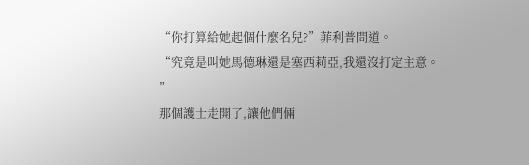“你打算給她起個什麼名兒?”菲利普問道。
“究竟是叫她馬德琳還是塞西莉亞,我還沒打定主意。
”
那個護士走開了,讓他們倆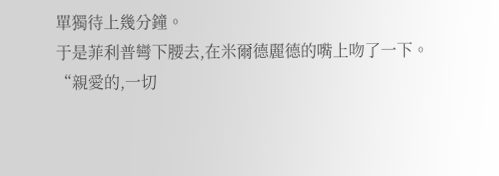單獨待上幾分鐘。
于是菲利普彎下腰去,在米爾德麗德的嘴上吻了一下。
“親愛的,一切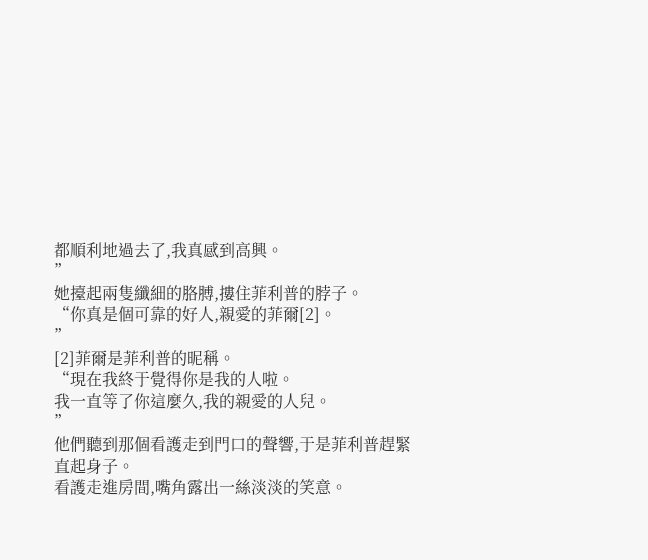都順利地過去了,我真感到高興。
”
她擡起兩隻纖細的胳膊,摟住菲利普的脖子。
“你真是個可靠的好人,親愛的菲爾[2]。
”
[2]菲爾是菲利普的昵稱。
“現在我終于覺得你是我的人啦。
我一直等了你這麼久,我的親愛的人兒。
”
他們聽到那個看護走到門口的聲響,于是菲利普趕緊直起身子。
看護走進房間,嘴角露出一絲淡淡的笑意。